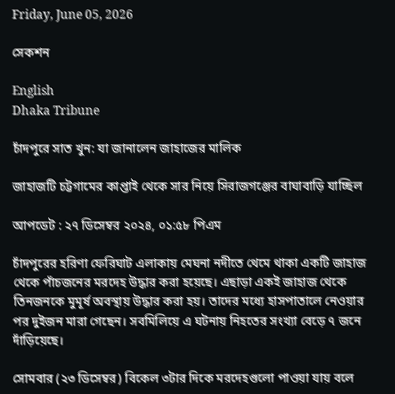Friday, June 05, 2026

সেকশন

English
Dhaka Tribune

চাঁদপুরে সাত খুন: যা জানালেন জাহাজের মালিক

জাহাজটি চট্টগামের কাপ্তাই থেকে সার নিয়ে সিরাজগঞ্জের বাঘাবাড়ি যাচ্ছিল

আপডেট : ২৭ ডিসেম্বর ২০২৪, ০১:৫৮ পিএম

চাঁদপুরের হরিণা ফেরিঘাট এলাকায় মেঘনা নদীতে থেমে থাকা একটি জাহাজ থেকে পাঁচজনের মরদেহ উদ্ধার করা হয়েছে। এছাড়া একই জাহাজ থেকে তিনজনকে মুমূর্ষ অবস্থায় উদ্ধার করা হয়। তাদের মধ্যে হাসপাতালে নেওয়ার পর দুইজন মারা গেছেন। সবমিলিয়ে এ ঘটনায় নিহতের সংখ্যা বেড়ে ৭ জনে দাঁড়িয়েছে।

সোমবার (২৩ ডিসেম্বর) বিকেল ৩টার দিকে মরদেহগুলো পাওয়া যায় বলে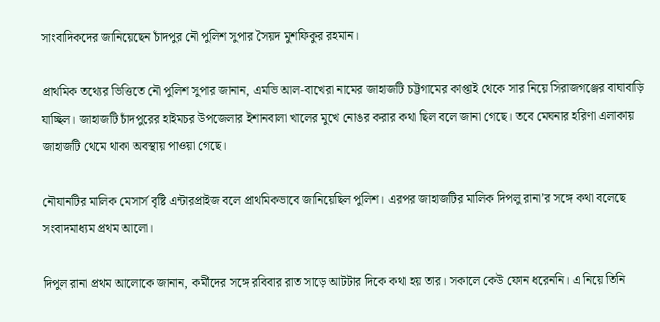সাংবাদিকদের জানিয়েছেন চাঁদপুর নৌ পুলিশ সুপার সৈয়দ মুশফিকুর রহমান।

প্রাথমিক তথ্যের ভিত্তিতে নৌ পুলিশ সুপার জানান, এমভি আল-বাখেরা নামের জাহাজটি চট্টগামের কাপ্তাই থেকে সার নিয়ে সিরাজগঞ্জের বাঘাবাড়ি যাচ্ছিল। জাহাজটি চাঁদপুরের হাইমচর উপজেলার ইশানবালা খালের মুখে নোঙর করার কথা ছিল বলে জানা গেছে। তবে মেঘনার হরিণা এলাকায় জাহাজটি থেমে থাকা অবস্থায় পাওয়া গেছে।

নৌযানটির মালিক মেসার্স বৃষ্টি এন্টারপ্রাইজ বলে প্রাথমিকভাবে জানিয়েছিল পুলিশ। এরপর জাহাজটির মালিক দিপলু রানা’র সঙ্গে কথা বলেছে সংবাদমাধ্যম প্রথম আলো।

দিপুল রানা প্রথম আলোকে জানান, কর্মীদের সঙ্গে রবিবার রাত সাড়ে আটটার দিকে কথা হয় তার। সকালে কেউ ফোন ধরেননি। এ নিয়ে তিনি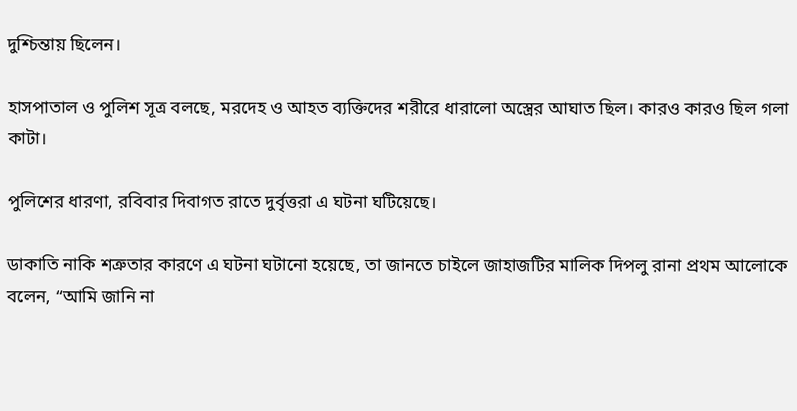দুশ্চিন্তায় ছিলেন।

হাসপাতাল ও পুলিশ সূত্র বলছে, মরদেহ ও আহত ব্যক্তিদের শরীরে ধারালো অস্ত্রের আঘাত ছিল। কারও কারও ছিল গলা কাটা।

পুলিশের ধারণা, রবিবার দিবাগত রাতে দুর্বৃত্তরা এ ঘটনা ঘটিয়েছে।

ডাকাতি নাকি শত্রুতার কারণে এ ঘটনা ঘটানো হয়েছে, তা জানতে চাইলে জাহাজটির মালিক দিপলু রানা প্রথম আলোকে বলেন, “আমি জানি না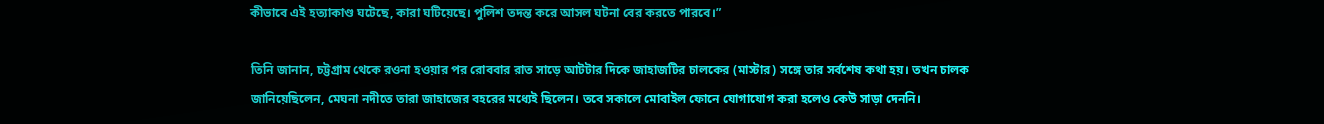কীভাবে এই হত্যাকাণ্ড ঘটেছে, কারা ঘটিয়েছে। পুলিশ তদন্ত করে আসল ঘটনা বের করতে পারবে।”

তিনি জানান, চট্টগ্রাম থেকে রওনা হওয়ার পর রোববার রাত সাড়ে আটটার দিকে জাহাজটির চালকের (মাস্টার) সঙ্গে তার সর্বশেষ কথা হয়। তখন চালক জানিয়েছিলেন, মেঘনা নদীতে তারা জাহাজের বহরের মধ্যেই ছিলেন। তবে সকালে মোবাইল ফোনে যোগাযোগ করা হলেও কেউ সাড়া দেননি।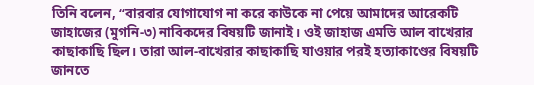তিনি বলেন, “বারবার যোগাযোগ না করে কাউকে না পেয়ে আমাদের আরেকটি জাহাজের (মুগনি-৩) নাবিকদের বিষয়টি জানাই। ওই জাহাজ এমভি আল বাখেরার কাছাকাছি ছিল। তারা আল-বাখেরার কাছাকাছি যাওয়ার পরই হত্যাকাণ্ডের বিষয়টি জানতে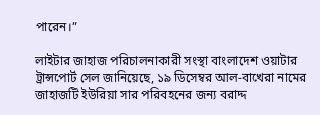পারেন।”

লাইটার জাহাজ পরিচালনাকারী সংস্থা বাংলাদেশ ওয়াটার ট্রান্সপোর্ট সেল জানিয়েছে, ১৯ ডিসেম্বর আল-বাখেরা নামের জাহাজটি ইউরিয়া সার পরিবহনের জন্য বরাদ্দ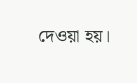দেওয়া হয়।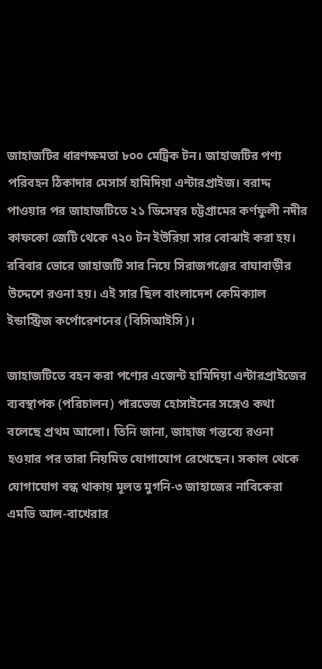জাহাজটির ধারণক্ষমতা ৮০০ মেট্রিক টন। জাহাজটির পণ্য পরিবহন ঠিকাদার মেসার্স হামিদিয়া এন্টারপ্রাইজ। বরাদ্দ পাওয়ার পর জাহাজটিতে ২১ ডিসেম্বর চট্টগ্রামের কর্ণফুলী নদীর কাফকো জেটি থেকে ৭২০ টন ইউরিয়া সার বোঝাই করা হয়। রবিবার ভোরে জাহাজটি সার নিয়ে সিরাজগঞ্জের বাঘাবাড়ীর উদ্দেশে রওনা হয়। এই সার ছিল বাংলাদেশ কেমিক্যাল ইন্ডাস্ট্রিজ কর্পোরেশনের (বিসিআইসি)।

জাহাজটিতে বহন করা পণ্যের এজেন্ট হামিদিয়া এন্টারপ্রাইজের ব্যবস্থাপক (পরিচালন) পারভেজ হোসাইনের সঙ্গেও কথা বলেছে প্রথম আলো। তিনি জানা, জাহাজ গন্তব্যে রওনা হওয়ার পর তারা নিয়মিত যোগাযোগ রেখেছেন। সকাল থেকে যোগাযোগ বন্ধ থাকায় মূলত মুগনি-৩ জাহাজের নাবিকেরা এমভি আল-বাখেরার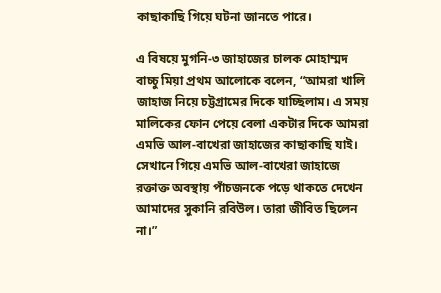কাছাকাছি গিয়ে ঘটনা জানতে পারে।

এ বিষয়ে মুগনি-৩ জাহাজের চালক মোহাম্মদ বাচ্চু মিয়া প্রথম আলোকে বলেন, “আমরা খালি জাহাজ নিয়ে চট্টগ্রামের দিকে যাচ্ছিলাম। এ সময় মালিকের ফোন পেয়ে বেলা একটার দিকে আমরা এমভি আল-বাখেরা জাহাজের কাছাকাছি যাই। সেখানে গিয়ে এমভি আল-বাখেরা জাহাজে রক্তাক্ত অবস্থায় পাঁচজনকে পড়ে থাকতে দেখেন আমাদের সুকানি রবিউল। তারা জীবিত ছিলেন না।”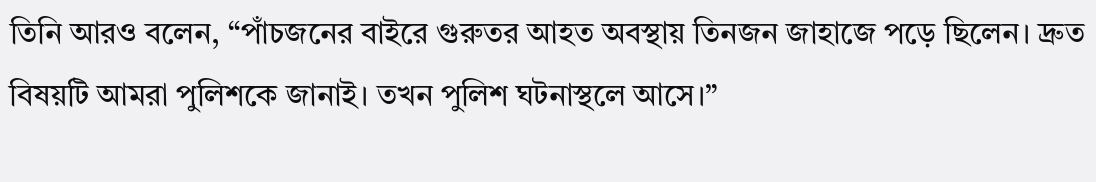তিনি আরও বলেন, “পাঁচজনের বাইরে গুরুতর আহত অবস্থায় তিনজন জাহাজে পড়ে ছিলেন। দ্রুত বিষয়টি আমরা পুলিশকে জানাই। তখন পুলিশ ঘটনাস্থলে আসে।”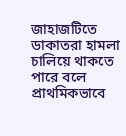জাহাজটিতে ডাকাতরা হামলা চালিয়ে থাকতে পারে বলে প্রাথমিকভাবে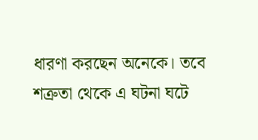ধারণা করছেন অনেকে। তবে শত্রুতা থেকে এ ঘটনা ঘটে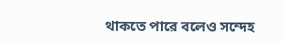থাকতে পারে বলেও সন্দেহ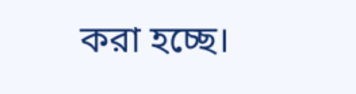করা হচ্ছে।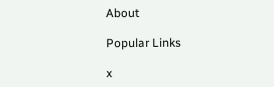About

Popular Links

x